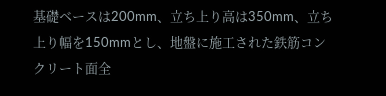基礎ベースは200mm、立ち上り高は350mm、立ち上り幅を150mmとし、地盤に施工された鉄筋コンクリート面全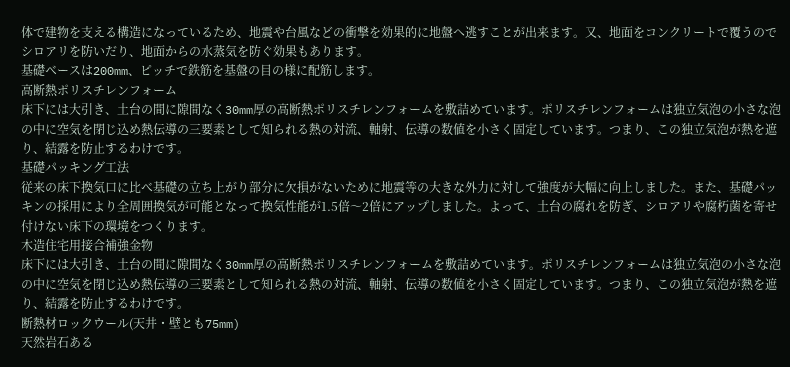体で建物を支える構造になっているため、地震や台風などの衝撃を効果的に地盤へ逃すことが出来ます。又、地面をコンクリートで覆うのでシロアリを防いだり、地面からの水蒸気を防ぐ効果もあります。
基礎ベースは200mm、ピッチで鉄筋を基盤の目の様に配筋します。
高断熱ポリスチレンフォーム
床下には大引き、土台の間に隙間なく30mm厚の高断熱ポリスチレンフォームを敷詰めています。ポリスチレンフォームは独立気泡の小さな泡の中に空気を閉じ込め熱伝導の三要素として知られる熱の対流、軸射、伝導の数値を小さく固定しています。つまり、この独立気泡が熱を遮り、結露を防止するわけです。
基礎パッキング工法
従来の床下換気口に比べ基礎の立ち上がり部分に欠損がないために地震等の大きな外力に対して強度が大幅に向上しました。また、基礎パッキンの採用により全周囲換気が可能となって換気性能が1.5倍〜2倍にアップしました。よって、土台の腐れを防ぎ、シロアリや腐朽菌を寄せ付けない床下の環境をつくります。
木造住宅用接合補強金物
床下には大引き、土台の間に隙間なく30mm厚の高断熱ポリスチレンフォームを敷詰めています。ポリスチレンフォームは独立気泡の小さな泡の中に空気を閉じ込め熱伝導の三要素として知られる熱の対流、軸射、伝導の数値を小さく固定しています。つまり、この独立気泡が熱を遮り、結露を防止するわけです。
断熱材ロックウール(天井・壁とも75mm)
天然岩石ある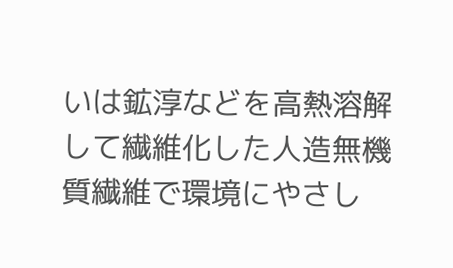いは鉱淳などを高熱溶解して繊維化した人造無機質繊維で環境にやさし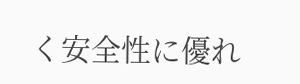く安全性に優れ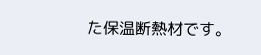た保温断熱材です。